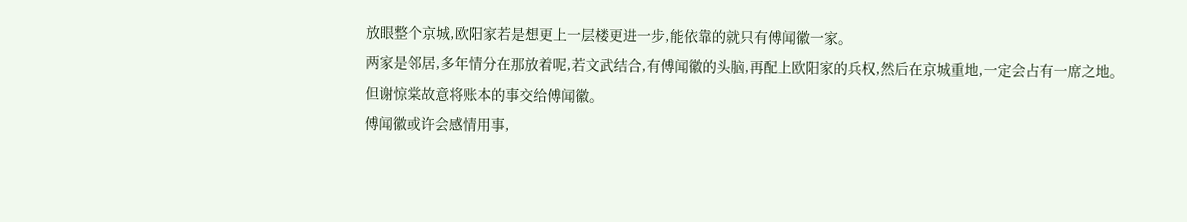放眼整个京城,欧阳家若是想更上一层楼更进一步,能依靠的就只有傅闻徽一家。
两家是邻居,多年情分在那放着呢,若文武结合,有傅闻徽的头脑,再配上欧阳家的兵权,然后在京城重地,一定会占有一席之地。
但谢惊棠故意将账本的事交给傅闻徽。
傅闻徽或许会感情用事,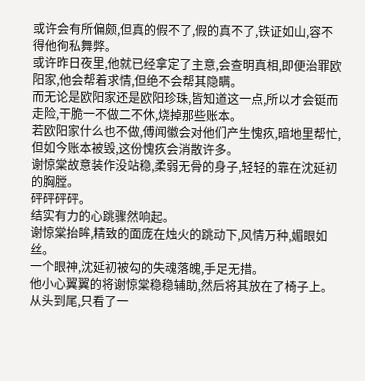或许会有所偏颇,但真的假不了,假的真不了,铁证如山,容不得他徇私舞弊。
或许昨日夜里,他就已经拿定了主意,会查明真相,即便治罪欧阳家,他会帮着求情,但绝不会帮其隐瞒。
而无论是欧阳家还是欧阳珍珠,皆知道这一点,所以才会铤而走险,干脆一不做二不休,烧掉那些账本。
若欧阳家什么也不做,傅闻徽会对他们产生愧疚,暗地里帮忙,但如今账本被毁,这份愧疚会消散许多。
谢惊棠故意装作没站稳,柔弱无骨的身子,轻轻的靠在沈延初的胸膛。
砰砰砰砰。
结实有力的心跳骤然响起。
谢惊棠抬眸,精致的面庞在烛火的跳动下,风情万种,媚眼如丝。
一个眼神,沈延初被勾的失魂落魄,手足无措。
他小心翼翼的将谢惊棠稳稳辅助,然后将其放在了椅子上。
从头到尾,只看了一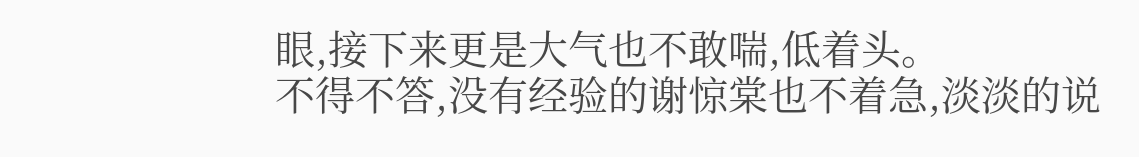眼,接下来更是大气也不敢喘,低着头。
不得不答,没有经验的谢惊棠也不着急,淡淡的说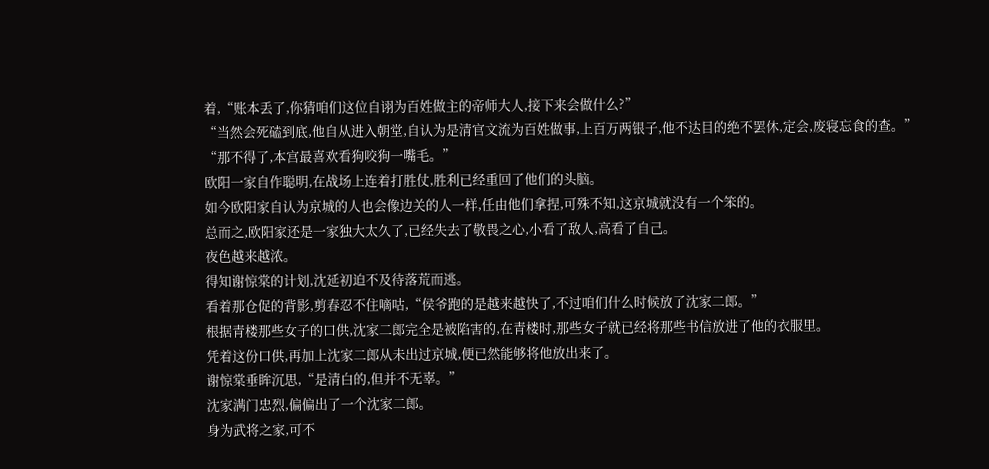着,“账本丢了,你猜咱们这位自诩为百姓做主的帝师大人,接下来会做什么?”
“当然会死磕到底,他自从进入朝堂,自认为是清官文流为百姓做事,上百万两银子,他不达目的绝不罢休,定会,废寝忘食的查。”
“那不得了,本宫最喜欢看狗咬狗一嘴毛。”
欧阳一家自作聪明,在战场上连着打胜仗,胜利已经重回了他们的头脑。
如今欧阳家自认为京城的人也会像边关的人一样,任由他们拿捏,可殊不知,这京城就没有一个笨的。
总而之,欧阳家还是一家独大太久了,已经失去了敬畏之心,小看了敌人,高看了自己。
夜色越来越浓。
得知谢惊棠的计划,沈延初迫不及待落荒而逃。
看着那仓促的背影,剪春忍不住嘀咕,“侯爷跑的是越来越快了,不过咱们什么时候放了沈家二郎。”
根据青楼那些女子的口供,沈家二郎完全是被陷害的,在青楼时,那些女子就已经将那些书信放进了他的衣服里。
凭着这份口供,再加上沈家二郎从未出过京城,便已然能够将他放出来了。
谢惊棠垂眸沉思,“是清白的,但并不无辜。”
沈家满门忠烈,偏偏出了一个沈家二郎。
身为武将之家,可不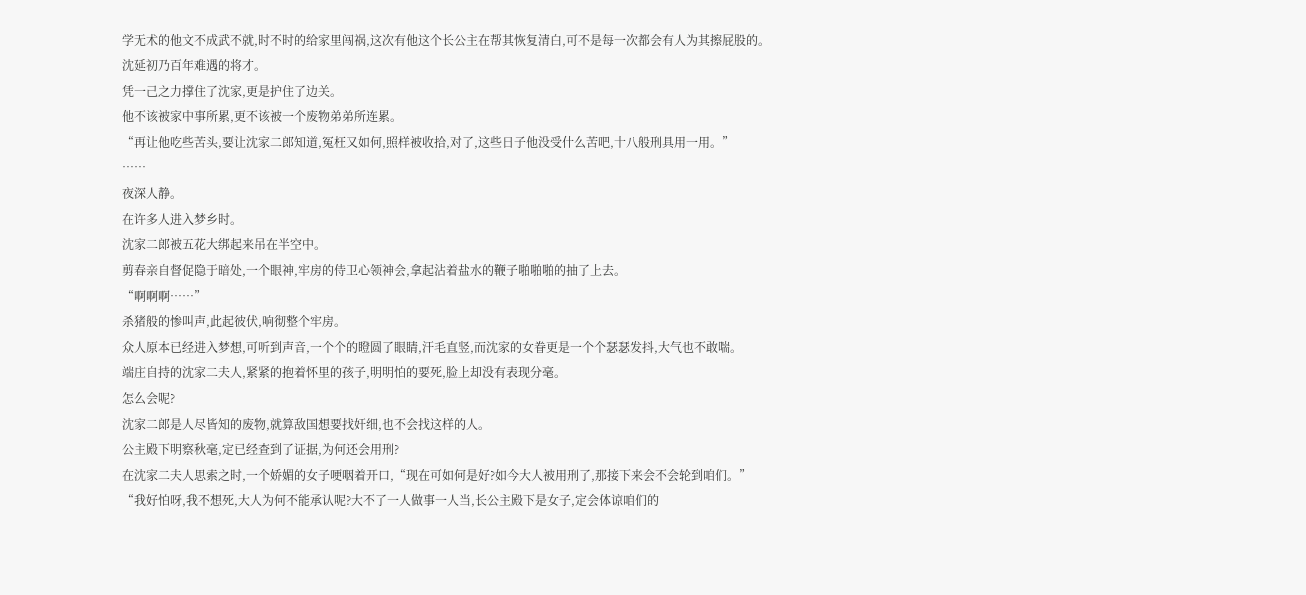学无术的他文不成武不就,时不时的给家里闯祸,这次有他这个长公主在帮其恢复清白,可不是每一次都会有人为其擦屁股的。
沈延初乃百年难遇的将才。
凭一己之力撑住了沈家,更是护住了边关。
他不该被家中事所累,更不该被一个废物弟弟所连累。
“再让他吃些苦头,要让沈家二郎知道,冤枉又如何,照样被收拾,对了,这些日子他没受什么苦吧,十八般刑具用一用。”
……
夜深人静。
在许多人进入梦乡时。
沈家二郎被五花大绑起来吊在半空中。
剪春亲自督促隐于暗处,一个眼神,牢房的侍卫心领神会,拿起沾着盐水的鞭子啪啪啪的抽了上去。
“啊啊啊……”
杀猪般的惨叫声,此起彼伏,响彻整个牢房。
众人原本已经进入梦想,可听到声音,一个个的瞪圆了眼睛,汗毛直竖,而沈家的女眷更是一个个瑟瑟发抖,大气也不敢喘。
端庄自持的沈家二夫人,紧紧的抱着怀里的孩子,明明怕的要死,脸上却没有表现分毫。
怎么会呢?
沈家二郎是人尽皆知的废物,就算敌国想要找奸细,也不会找这样的人。
公主殿下明察秋毫,定已经查到了证据,为何还会用刑?
在沈家二夫人思索之时,一个娇媚的女子哽咽着开口,“现在可如何是好?如今大人被用刑了,那接下来会不会轮到咱们。”
“我好怕呀,我不想死,大人为何不能承认呢?大不了一人做事一人当,长公主殿下是女子,定会体谅咱们的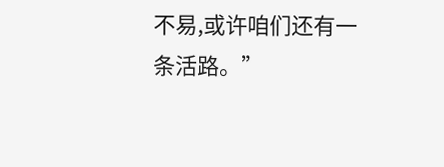不易,或许咱们还有一条活路。”